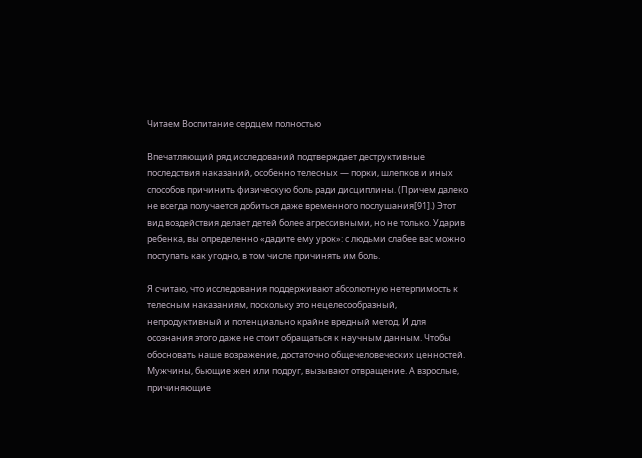Читаем Воспитание сердцем полностью

Впечатляющий ряд исследований подтверждает деструктивные последствия наказаний, особенно телесных — порки, шлепков и иных способов причинить физическую боль ради дисциплины. (Причем далеко не всегда получается добиться даже временного послушания[91].) Этот вид воздействия делает детей более агрессивными, но не только. Ударив ребенка, вы определенно «дадите ему урок»: с людьми слабее вас можно поступать как угодно, в том числе причинять им боль.

Я считаю, что исследования поддерживают абсолютную нетерпимость к телесным наказаниям, поскольку это нецелесообразный, непродуктивный и потенциально крайне вредный метод. И для осознания этого даже не стоит обращаться к научным данным. Чтобы обосновать наше возражение, достаточно общечеловеческих ценностей. Мужчины, бьющие жен или подруг, вызывают отвращение. А взрослые, причиняющие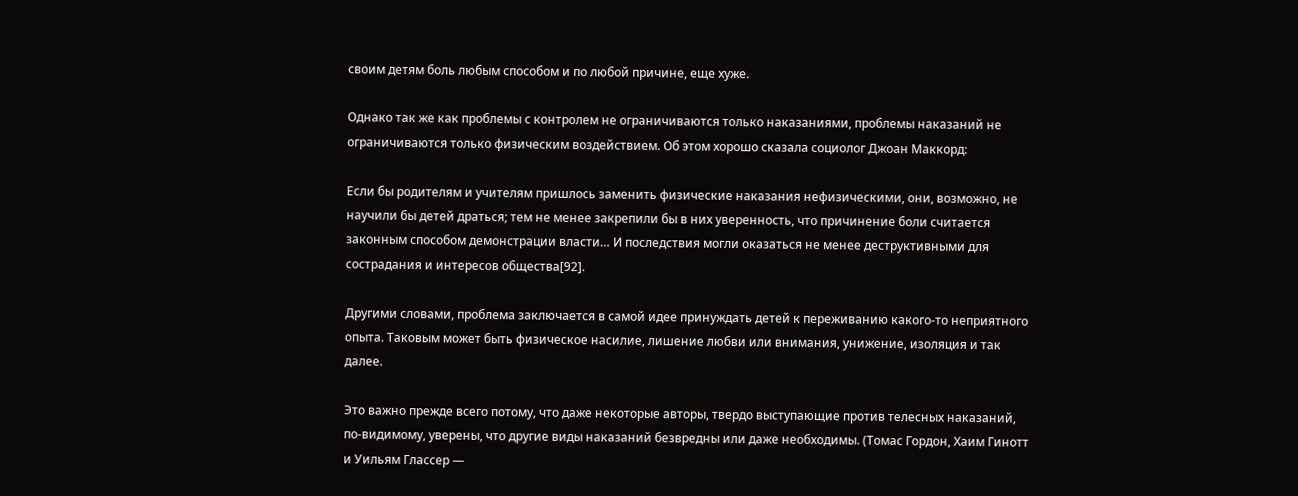своим детям боль любым способом и по любой причине, еще хуже.

Однако так же как проблемы с контролем не ограничиваются только наказаниями, проблемы наказаний не ограничиваются только физическим воздействием. Об этом хорошо сказала социолог Джоан Маккорд:

Если бы родителям и учителям пришлось заменить физические наказания нефизическими, они, возможно, не научили бы детей драться; тем не менее закрепили бы в них уверенность, что причинение боли считается законным способом демонстрации власти… И последствия могли оказаться не менее деструктивными для сострадания и интересов общества[92].

Другими словами, проблема заключается в самой идее принуждать детей к переживанию какого-то неприятного опыта. Таковым может быть физическое насилие, лишение любви или внимания, унижение, изоляция и так далее.

Это важно прежде всего потому, что даже некоторые авторы, твердо выступающие против телесных наказаний, по-видимому, уверены, что другие виды наказаний безвредны или даже необходимы. (Томас Гордон, Хаим Гинотт и Уильям Глассер —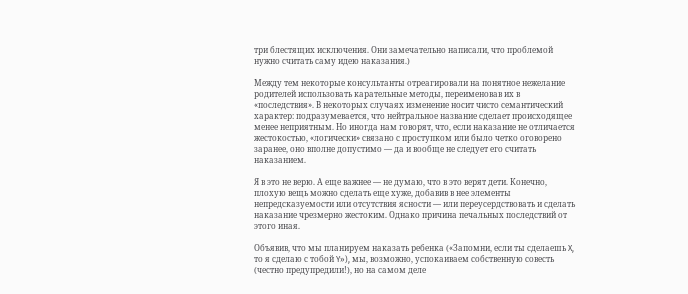три блестящих исключения. Они замечательно написали, что проблемой нужно считать саму идею наказания.)

Между тем некоторые консультанты отреагировали на понятное нежелание родителей использовать карательные методы, переименовав их в «последствия». В некоторых случаях изменение носит чисто семантический характер: подразумевается, что нейтральное название сделает происходящее менее неприятным. Но иногда нам говорят, что, если наказание не отличается жестокостью, «логически» связано с проступком или было четко оговорено заранее, оно вполне допустимо — да и вообще не следует его считать наказанием.

Я в это не верю. А еще важнее — не думаю, что в это верят дети. Конечно, плохую вещь можно сделать еще хуже, добавив в нее элементы непредсказуемости или отсутствия ясности — или переусердствовать и сделать наказание чрезмерно жестоким. Однако причина печальных последствий от этого иная.

Объявив, что мы планируем наказать ребенка («Запомни, если ты сделаешь X, то я сделаю с тобой Y»), мы, возможно, успокаиваем собственную совесть (честно предупредили!), но на самом деле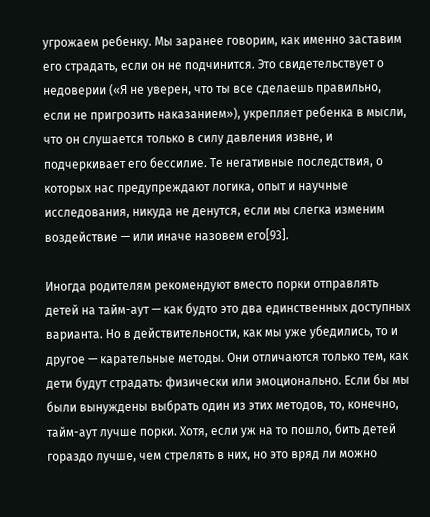угрожаем ребенку. Мы заранее говорим, как именно заставим его страдать, если он не подчинится. Это свидетельствует о недоверии («Я не уверен, что ты все сделаешь правильно, если не пригрозить наказанием»), укрепляет ребенка в мысли, что он слушается только в силу давления извне, и подчеркивает его бессилие. Те негативные последствия, о которых нас предупреждают логика, опыт и научные исследования, никуда не денутся, если мы слегка изменим воздействие — или иначе назовем его[93].

Иногда родителям рекомендуют вместо порки отправлять детей на тайм-аут — как будто это два единственных доступных варианта. Но в действительности, как мы уже убедились, то и другое — карательные методы. Они отличаются только тем, как дети будут страдать: физически или эмоционально. Если бы мы были вынуждены выбрать один из этих методов, то, конечно, тайм-аут лучше порки. Хотя, если уж на то пошло, бить детей гораздо лучше, чем стрелять в них, но это вряд ли можно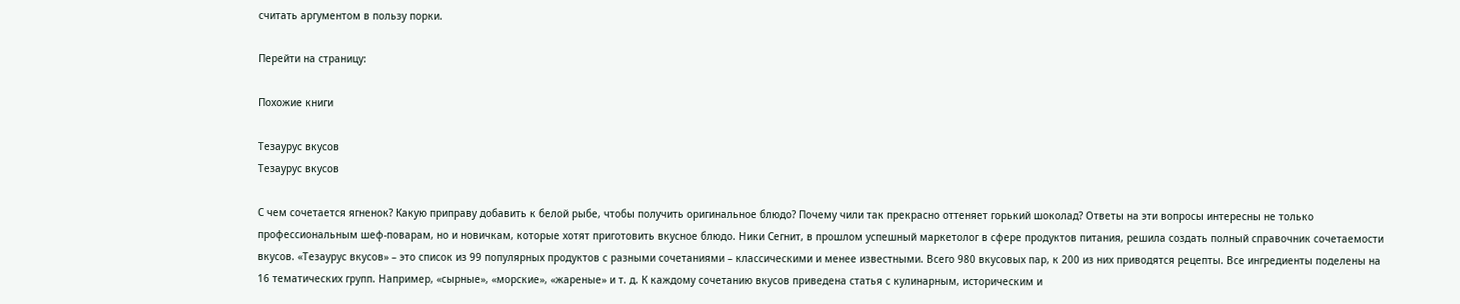считать аргументом в пользу порки.

Перейти на страницу:

Похожие книги

Тезаурус вкусов
Тезаурус вкусов

С чем сочетается ягненок? Какую приправу добавить к белой рыбе, чтобы получить оригинальное блюдо? Почему чили так прекрасно оттеняет горький шоколад? Ответы на эти вопросы интересны не только профессиональным шеф-поварам, но и новичкам, которые хотят приготовить вкусное блюдо. Ники Сегнит, в прошлом успешный маркетолог в сфере продуктов питания, решила создать полный справочник сочетаемости вкусов. «Тезаурус вкусов» – это список из 99 популярных продуктов с разными сочетаниями – классическими и менее известными. Всего 980 вкусовых пар, к 200 из них приводятся рецепты. Все ингредиенты поделены на 16 тематических групп. Например, «сырные», «морские», «жареные» и т. д. К каждому сочетанию вкусов приведена статья с кулинарным, историческим и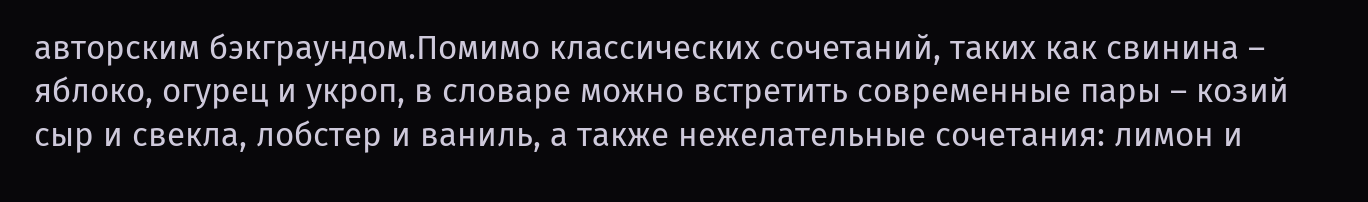авторским бэкграундом.Помимо классических сочетаний, таких как свинина – яблоко, огурец и укроп, в словаре можно встретить современные пары – козий сыр и свекла, лобстер и ваниль, а также нежелательные сочетания: лимон и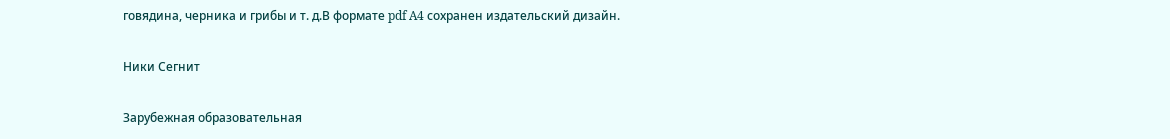говядина, черника и грибы и т. д.В формате pdf A4 сохранен издательский дизайн.

Ники Сегнит

Зарубежная образовательная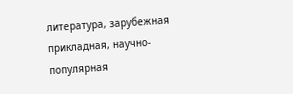литература, зарубежная прикладная, научно-популярная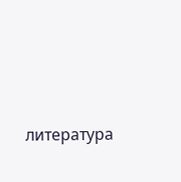литература